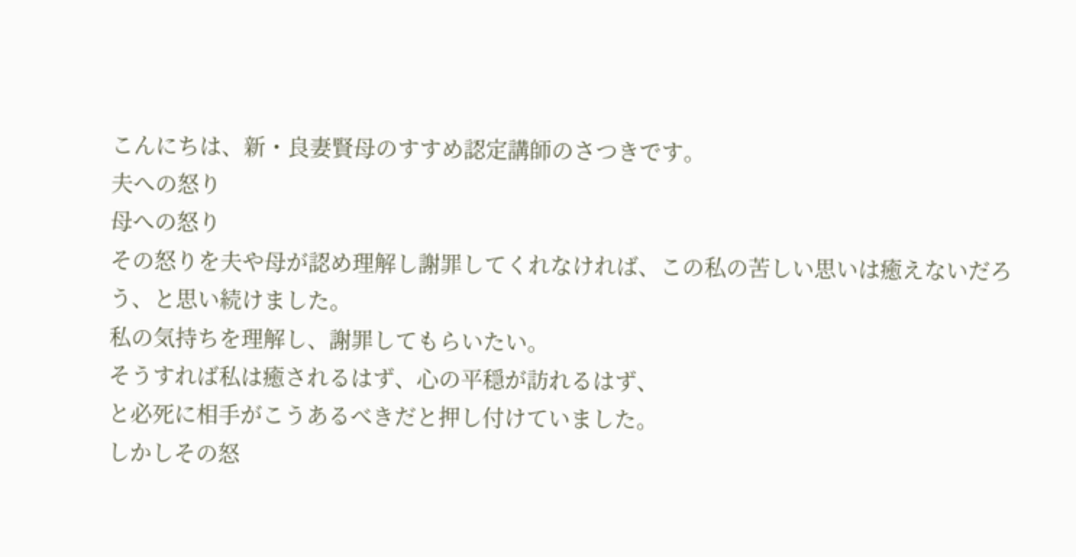こんにちは、新・良妻賢母のすすめ認定講師のさつきです。
夫への怒り
母への怒り
その怒りを夫や母が認め理解し謝罪してくれなければ、この私の苦しい思いは癒えないだろう、と思い続けました。
私の気持ちを理解し、謝罪してもらいたい。
そうすれば私は癒されるはず、心の平穏が訪れるはず、
と必死に相手がこうあるべきだと押し付けていました。
しかしその怒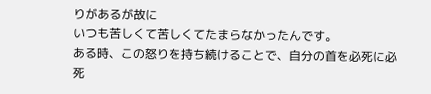りがあるが故に
いつも苦しくて苦しくてたまらなかったんです。
ある時、この怒りを持ち続けることで、自分の首を必死に必死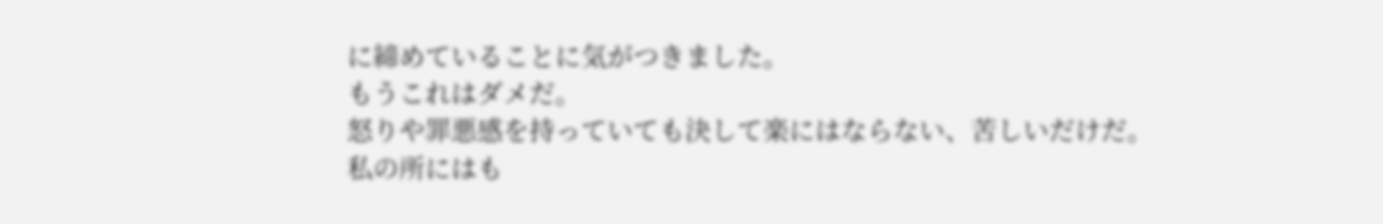に締めていることに気がつきました。
もうこれはダメだ。
怒りや罪悪感を持っていても決して楽にはならない、苦しいだけだ。
私の所にはも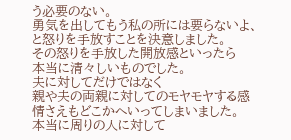う必要のない。
勇気を出してもう私の所には要らないよ、と怒りを手放すことを決意しました。
その怒りを手放した開放感といったら
本当に清々しいものでした。
夫に対してだけではなく
親や夫の両親に対してのモヤモヤする感情さえもどこかへいってしまいました。
本当に周りの人に対して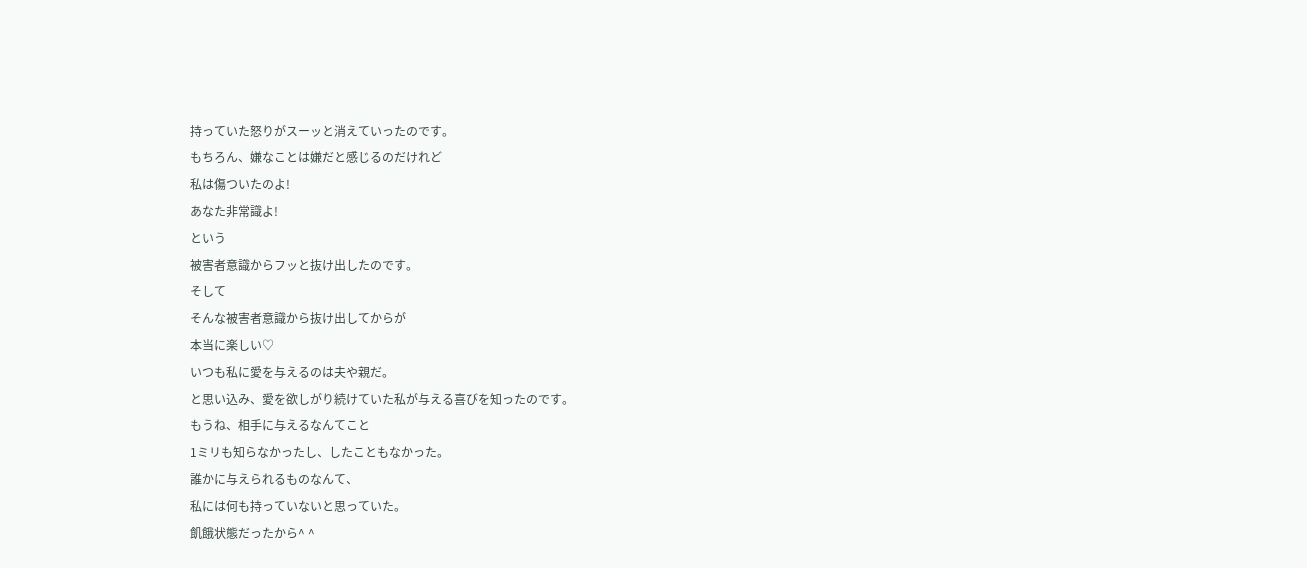持っていた怒りがスーッと消えていったのです。
もちろん、嫌なことは嫌だと感じるのだけれど
私は傷ついたのよ!
あなた非常識よ!
という
被害者意識からフッと抜け出したのです。
そして
そんな被害者意識から抜け出してからが
本当に楽しい♡
いつも私に愛を与えるのは夫や親だ。
と思い込み、愛を欲しがり続けていた私が与える喜びを知ったのです。
もうね、相手に与えるなんてこと
1ミリも知らなかったし、したこともなかった。
誰かに与えられるものなんて、
私には何も持っていないと思っていた。
飢餓状態だったから^ ^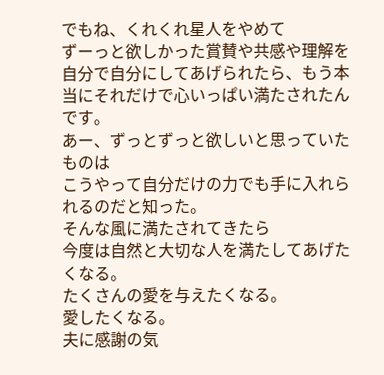でもね、くれくれ星人をやめて
ずーっと欲しかった賞賛や共感や理解を自分で自分にしてあげられたら、もう本当にそれだけで心いっぱい満たされたんです。
あー、ずっとずっと欲しいと思っていたものは
こうやって自分だけの力でも手に入れられるのだと知った。
そんな風に満たされてきたら
今度は自然と大切な人を満たしてあげたくなる。
たくさんの愛を与えたくなる。
愛したくなる。
夫に感謝の気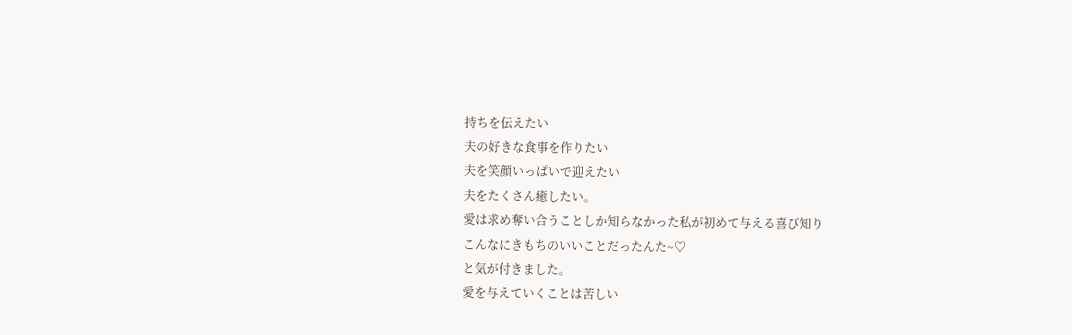持ちを伝えたい
夫の好きな食事を作りたい
夫を笑顔いっぱいで迎えたい
夫をたくさん癒したい。
愛は求め奪い合うことしか知らなかった私が初めて与える喜び知り
こんなにきもちのいいことだったんた~♡
と気が付きました。
愛を与えていくことは苦しい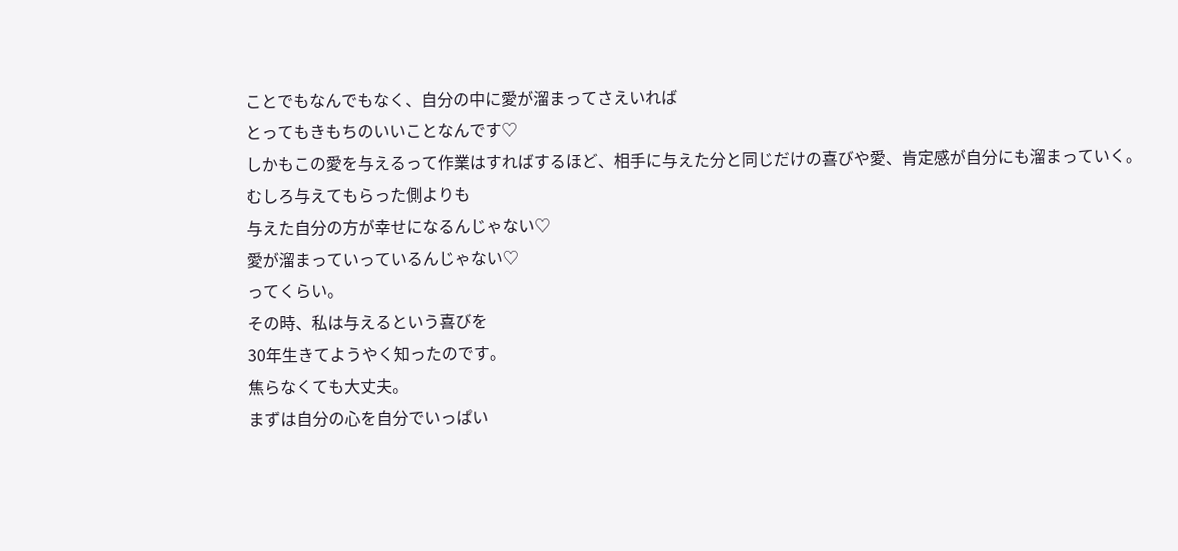ことでもなんでもなく、自分の中に愛が溜まってさえいれば
とってもきもちのいいことなんです♡
しかもこの愛を与えるって作業はすればするほど、相手に与えた分と同じだけの喜びや愛、肯定感が自分にも溜まっていく。
むしろ与えてもらった側よりも
与えた自分の方が幸せになるんじゃない♡
愛が溜まっていっているんじゃない♡
ってくらい。
その時、私は与えるという喜びを
30年生きてようやく知ったのです。
焦らなくても大丈夫。
まずは自分の心を自分でいっぱい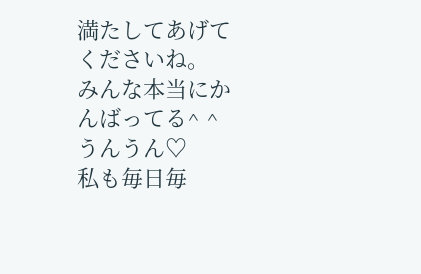満たしてあげてくださいね。
みんな本当にかんばってる^ ^
うんうん♡
私も毎日毎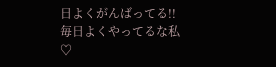日よくがんばってる!!
毎日よくやってるな私♡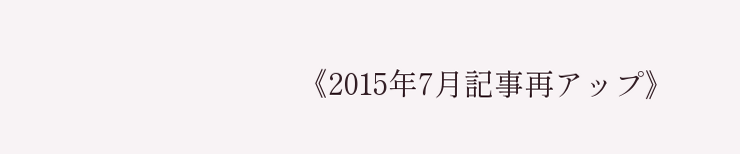《2015年7月記事再アップ》